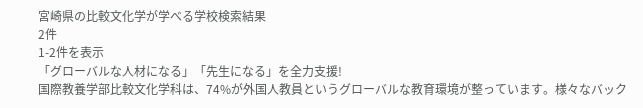宮崎県の比較文化学が学べる学校検索結果
2件
1-2件を表示
「グローバルな人材になる」「先生になる」を全力支援!
国際教養学部比較文化学科は、74%が外国人教員というグローバルな教育環境が整っています。様々なバック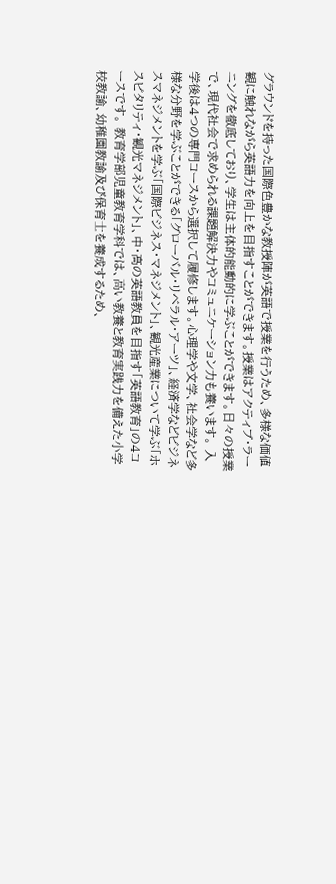グラウンドを持った国際色豊かな教授陣が英語で授業を行うため、多様な価値観に触れながら英語力を向上を目指すことができます。授業はアクティブ・ラーニングを徹底しており、学生は主体的能動的に学ぶことができます。日々の授業で、現代社会で求められる課題解決力やコミュニケーション力も養います。 入学後は4つの専門コースから選択して履修します。心理学や文学、社会学など多様な分野を学ぶことができる「グローバル・リベラル・アーツ」、経済学などビジネスマネジメントを学ぶ「国際ビジネス・マネジメント」、観光産業について学ぶ「ホスピタリティ・観光マネジメント」、中・高の英語教員を目指す「英語教育」の4コースです。 教育学部児童教育学科では、⾼い教養と教育実践力を備えた⼩学校教諭、幼稚園教諭及び保育⼠を養成するため、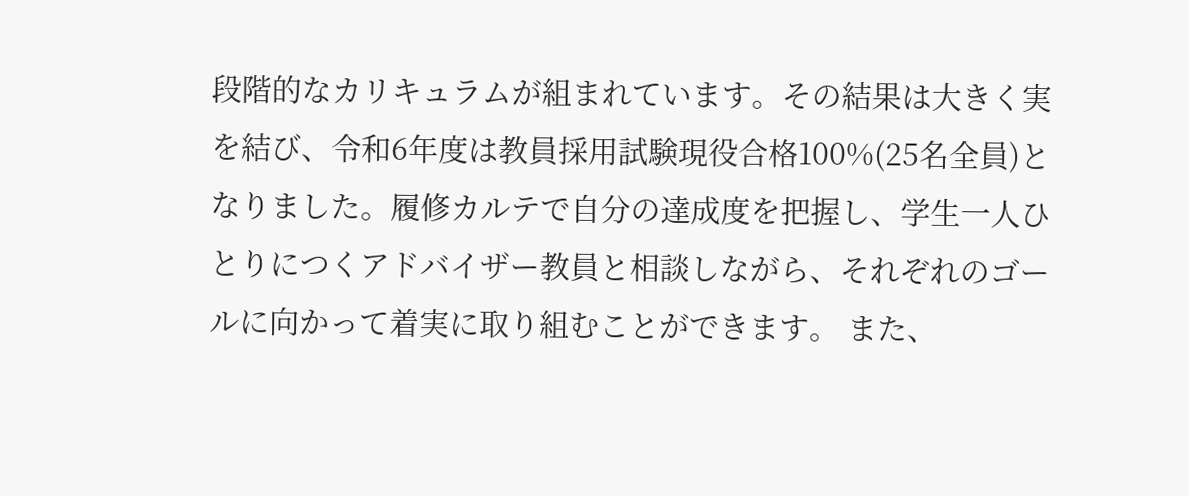段階的なカリキュラムが組まれています。その結果は大きく実を結び、令和6年度は教員採用試験現役合格100%(25名全員)となりました。履修カルテで自分の達成度を把握し、学生一人ひとりにつくアドバイザー教員と相談しながら、それぞれのゴールに向かって着実に取り組むことができます。 また、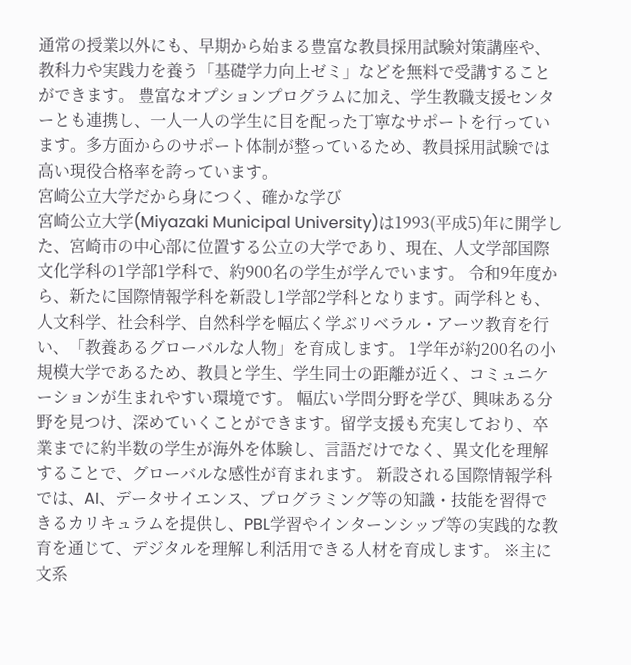通常の授業以外にも、早期から始まる豊富な教員採用試験対策講座や、教科力や実践力を養う「基礎学力向上ゼミ」などを無料で受講することができます。 豊富なオプションプログラムに加え、学生教職支援センターとも連携し、一人一人の学生に目を配った丁寧なサポートを行っています。多方面からのサポート体制が整っているため、教員採用試験では高い現役合格率を誇っています。
宮崎公立大学だから身につく、確かな学び
宮崎公立大学(Miyazaki Municipal University)は1993(平成5)年に開学した、宮崎市の中心部に位置する公立の大学であり、現在、人文学部国際文化学科の1学部1学科で、約900名の学生が学んでいます。 令和9年度から、新たに国際情報学科を新設し1学部2学科となります。両学科とも、人文科学、社会科学、自然科学を幅広く学ぶリベラル・アーツ教育を行い、「教養あるグローバルな人物」を育成します。 1学年が約200名の小規模大学であるため、教員と学生、学生同士の距離が近く、コミュニケーションが生まれやすい環境です。 幅広い学問分野を学び、興味ある分野を見つけ、深めていくことができます。留学支援も充実しており、卒業までに約半数の学生が海外を体験し、言語だけでなく、異文化を理解することで、グローバルな感性が育まれます。 新設される国際情報学科では、AI、データサイエンス、プログラミング等の知識・技能を習得できるカリキュラムを提供し、PBL学習やインターンシップ等の実践的な教育を通じて、デジタルを理解し利活用できる人材を育成します。 ※主に文系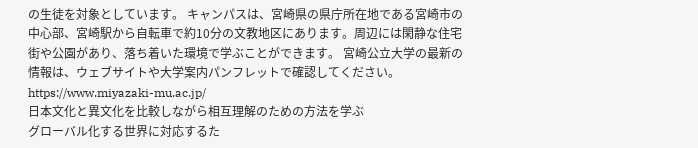の生徒を対象としています。 キャンパスは、宮崎県の県庁所在地である宮崎市の中心部、宮崎駅から自転車で約10分の文教地区にあります。周辺には閑静な住宅街や公園があり、落ち着いた環境で学ぶことができます。 宮崎公立大学の最新の情報は、ウェブサイトや大学案内パンフレットで確認してください。 https://www.miyazaki-mu.ac.jp/
日本文化と異文化を比較しながら相互理解のための方法を学ぶ
グローバル化する世界に対応するた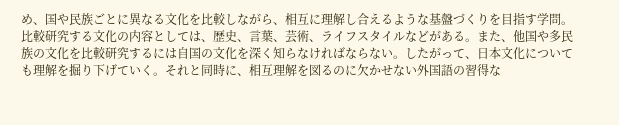め、国や民族ごとに異なる文化を比較しながら、相互に理解し合えるような基盤づくりを目指す学問。比較研究する文化の内容としては、歴史、言葉、芸術、ライフスタイルなどがある。また、他国や多民族の文化を比較研究するには自国の文化を深く知らなければならない。したがって、日本文化についても理解を掘り下げていく。それと同時に、相互理解を図るのに欠かせない外国語の習得な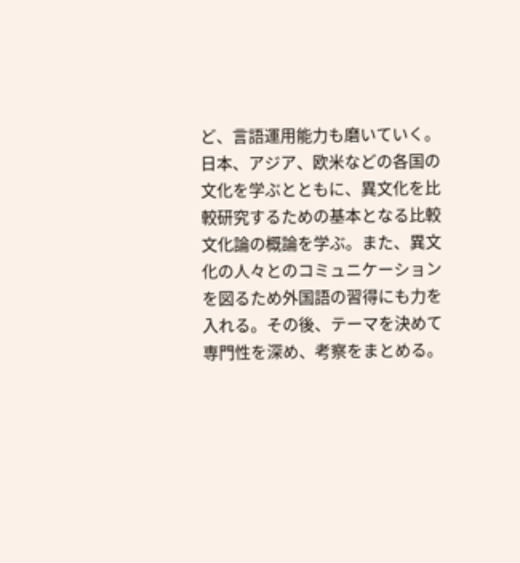ど、言語運用能力も磨いていく。
日本、アジア、欧米などの各国の文化を学ぶとともに、異文化を比較研究するための基本となる比較文化論の概論を学ぶ。また、異文化の人々とのコミュニケーションを図るため外国語の習得にも力を入れる。その後、テーマを決めて専門性を深め、考察をまとめる。